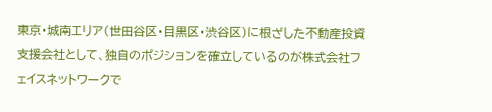東京・城南エリア(世田谷区・目黒区・渋谷区)に根ざした不動産投資支援会社として、独自のポジションを確立しているのが株式会社フェイスネットワークで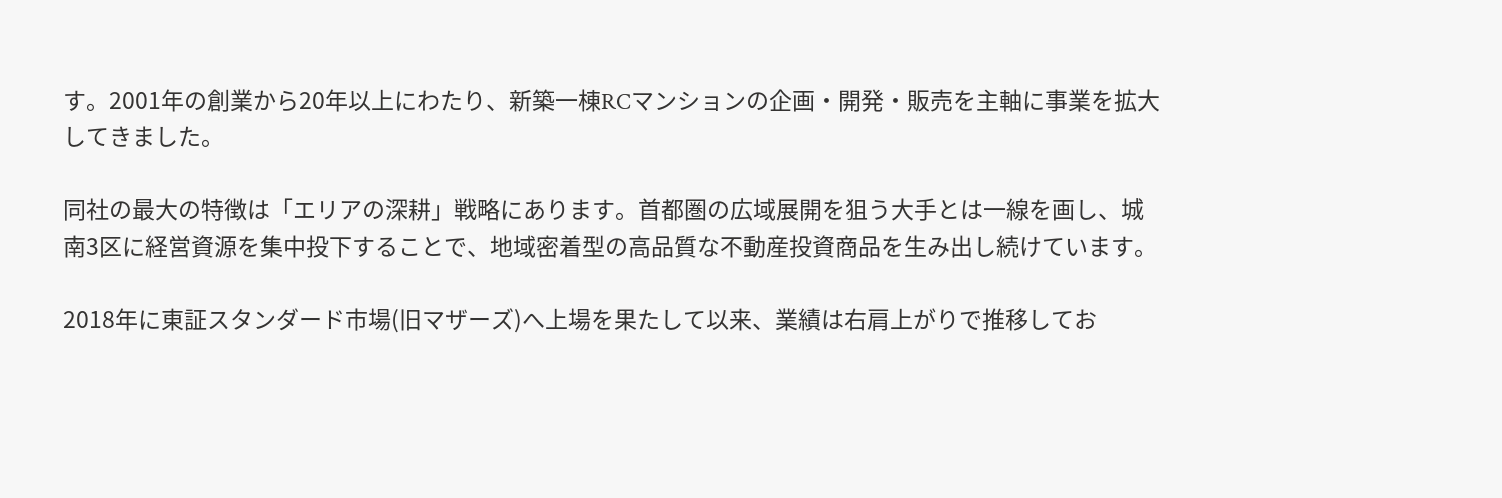す。2001年の創業から20年以上にわたり、新築一棟RCマンションの企画・開発・販売を主軸に事業を拡大してきました。

同社の最大の特徴は「エリアの深耕」戦略にあります。首都圏の広域展開を狙う大手とは一線を画し、城南3区に経営資源を集中投下することで、地域密着型の高品質な不動産投資商品を生み出し続けています。

2018年に東証スタンダード市場(旧マザーズ)へ上場を果たして以来、業績は右肩上がりで推移してお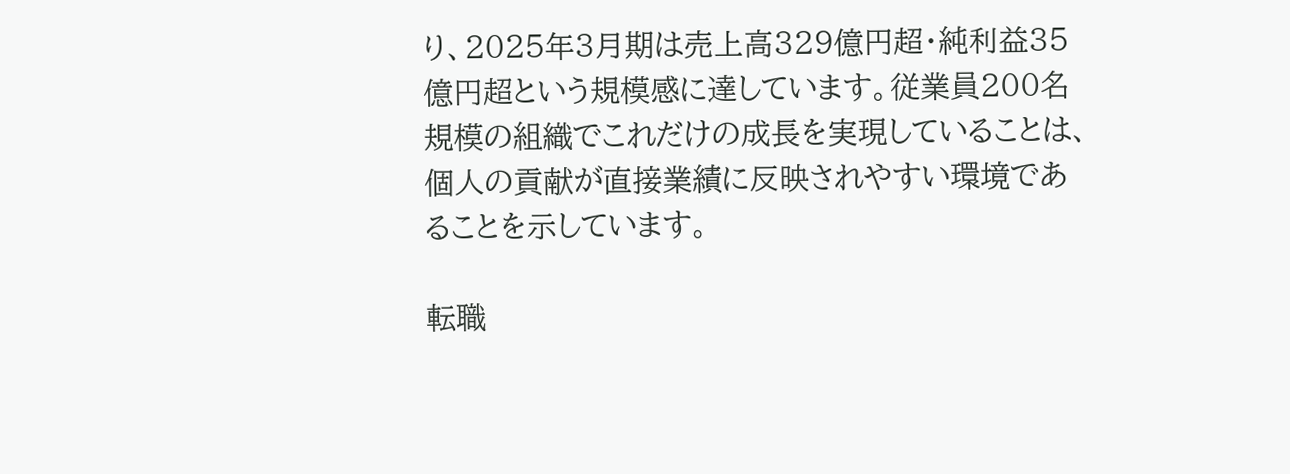り、2025年3月期は売上高329億円超・純利益35億円超という規模感に達しています。従業員200名規模の組織でこれだけの成長を実現していることは、個人の貢献が直接業績に反映されやすい環境であることを示しています。

転職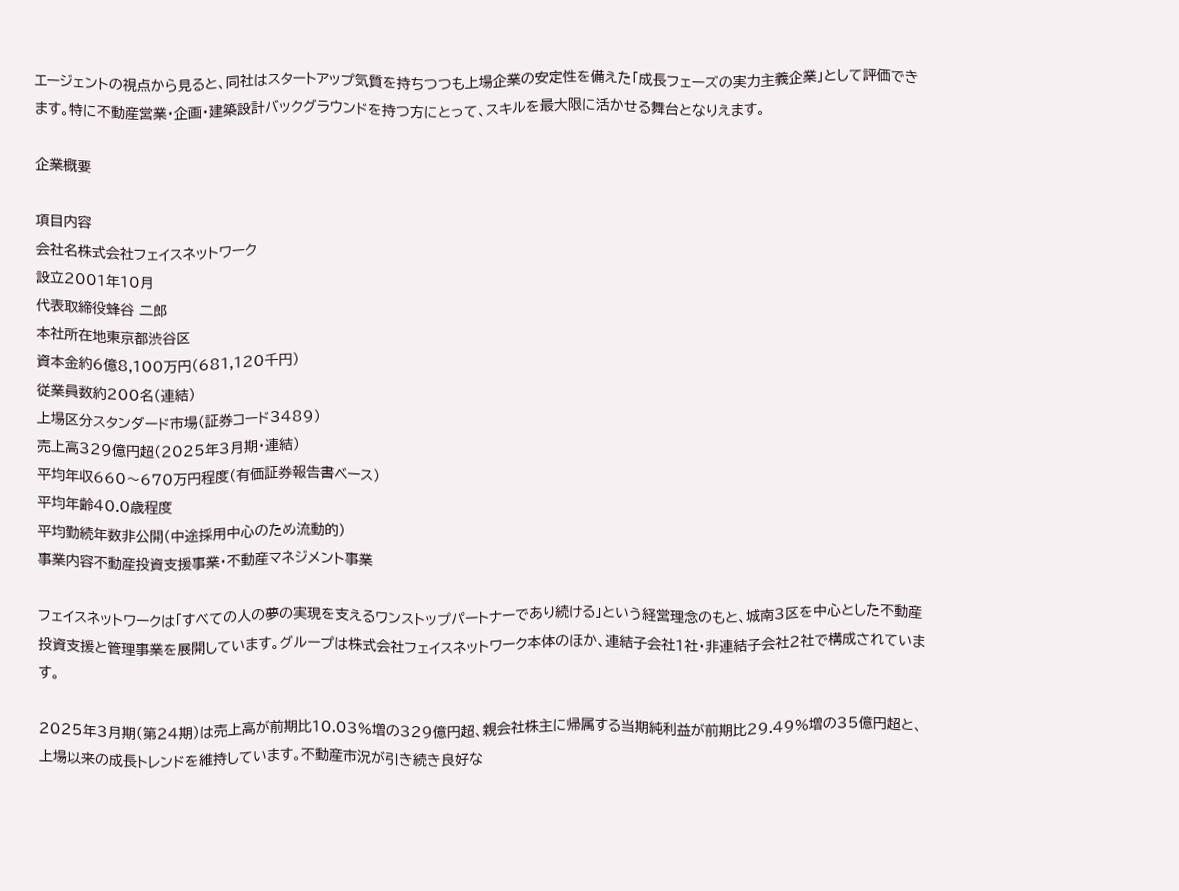エージェントの視点から見ると、同社はスタートアップ気質を持ちつつも上場企業の安定性を備えた「成長フェーズの実力主義企業」として評価できます。特に不動産営業・企画・建築設計バックグラウンドを持つ方にとって、スキルを最大限に活かせる舞台となりえます。

企業概要

項目内容
会社名株式会社フェイスネットワーク
設立2001年10月
代表取締役蜂谷 二郎
本社所在地東京都渋谷区
資本金約6億8,100万円(681,120千円)
従業員数約200名(連結)
上場区分スタンダード市場(証券コード3489)
売上高329億円超(2025年3月期・連結)
平均年収660〜670万円程度(有価証券報告書ベース)
平均年齢40.0歳程度
平均勤続年数非公開(中途採用中心のため流動的)
事業内容不動産投資支援事業・不動産マネジメント事業

フェイスネットワークは「すべての人の夢の実現を支えるワンストップパートナーであり続ける」という経営理念のもと、城南3区を中心とした不動産投資支援と管理事業を展開しています。グループは株式会社フェイスネットワーク本体のほか、連結子会社1社・非連結子会社2社で構成されています。

2025年3月期(第24期)は売上高が前期比10.03%増の329億円超、親会社株主に帰属する当期純利益が前期比29.49%増の35億円超と、上場以来の成長トレンドを維持しています。不動産市況が引き続き良好な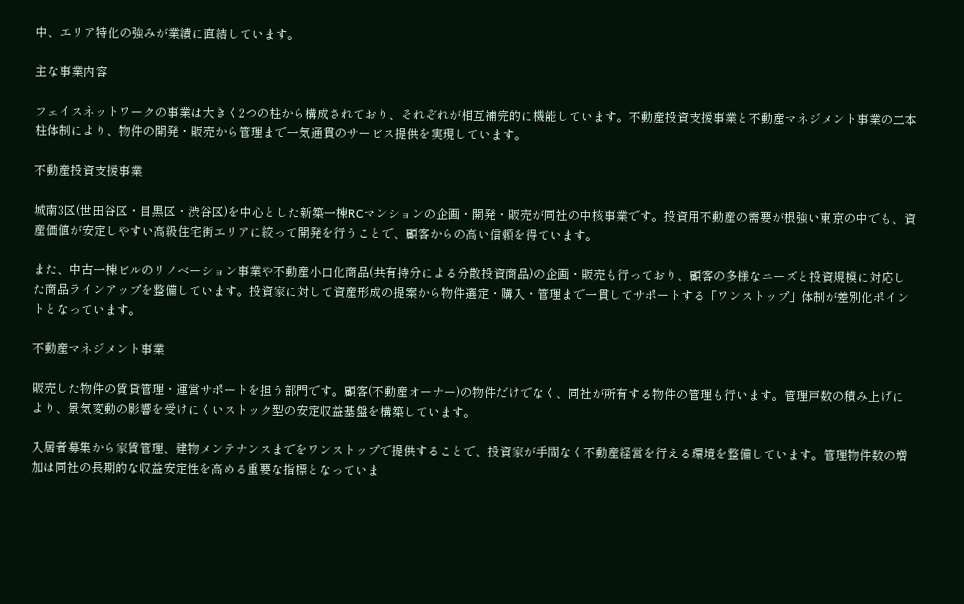中、エリア特化の強みが業績に直結しています。

主な事業内容

フェイスネットワークの事業は大きく2つの柱から構成されており、それぞれが相互補完的に機能しています。不動産投資支援事業と不動産マネジメント事業の二本柱体制により、物件の開発・販売から管理まで一気通貫のサービス提供を実現しています。

不動産投資支援事業

城南3区(世田谷区・目黒区・渋谷区)を中心とした新築一棟RCマンションの企画・開発・販売が同社の中核事業です。投資用不動産の需要が根強い東京の中でも、資産価値が安定しやすい高級住宅街エリアに絞って開発を行うことで、顧客からの高い信頼を得ています。

また、中古一棟ビルのリノベーション事業や不動産小口化商品(共有持分による分散投資商品)の企画・販売も行っており、顧客の多様なニーズと投資規模に対応した商品ラインアップを整備しています。投資家に対して資産形成の提案から物件選定・購入・管理まで一貫してサポートする「ワンストップ」体制が差別化ポイントとなっています。

不動産マネジメント事業

販売した物件の賃貸管理・運営サポートを担う部門です。顧客(不動産オーナー)の物件だけでなく、同社が所有する物件の管理も行います。管理戸数の積み上げにより、景気変動の影響を受けにくいストック型の安定収益基盤を構築しています。

入居者募集から家賃管理、建物メンテナンスまでをワンストップで提供することで、投資家が手間なく不動産経営を行える環境を整備しています。管理物件数の増加は同社の長期的な収益安定性を高める重要な指標となっていま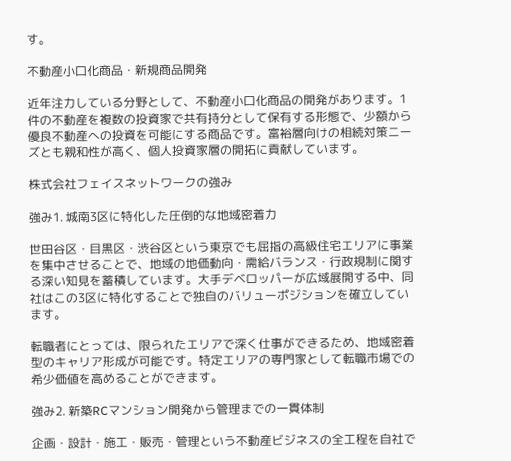す。

不動産小口化商品・新規商品開発

近年注力している分野として、不動産小口化商品の開発があります。1件の不動産を複数の投資家で共有持分として保有する形態で、少額から優良不動産への投資を可能にする商品です。富裕層向けの相続対策ニーズとも親和性が高く、個人投資家層の開拓に貢献しています。

株式会社フェイスネットワークの強み

強み1. 城南3区に特化した圧倒的な地域密着力

世田谷区・目黒区・渋谷区という東京でも屈指の高級住宅エリアに事業を集中させることで、地域の地価動向・需給バランス・行政規制に関する深い知見を蓄積しています。大手デベロッパーが広域展開する中、同社はこの3区に特化することで独自のバリューポジションを確立しています。

転職者にとっては、限られたエリアで深く仕事ができるため、地域密着型のキャリア形成が可能です。特定エリアの専門家として転職市場での希少価値を高めることができます。

強み2. 新築RCマンション開発から管理までの一貫体制

企画・設計・施工・販売・管理という不動産ビジネスの全工程を自社で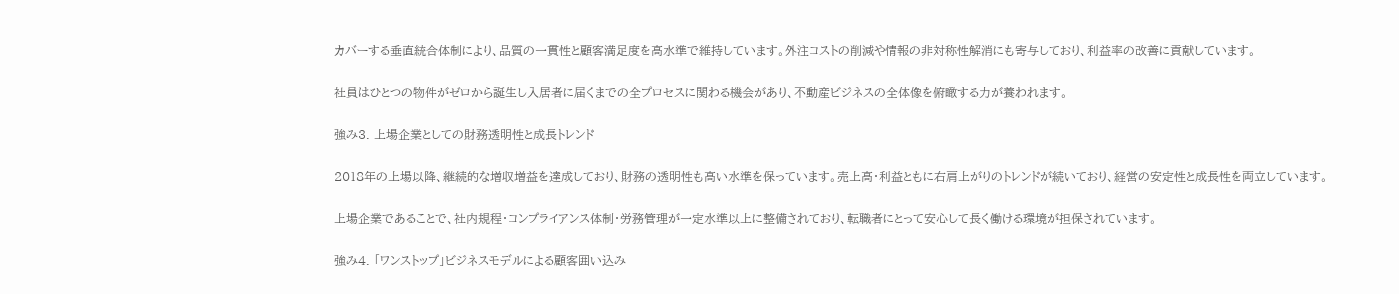カバーする垂直統合体制により、品質の一貫性と顧客満足度を高水準で維持しています。外注コストの削減や情報の非対称性解消にも寄与しており、利益率の改善に貢献しています。

社員はひとつの物件がゼロから誕生し入居者に届くまでの全プロセスに関わる機会があり、不動産ビジネスの全体像を俯瞰する力が養われます。

強み3. 上場企業としての財務透明性と成長トレンド

2018年の上場以降、継続的な増収増益を達成しており、財務の透明性も高い水準を保っています。売上高・利益ともに右肩上がりのトレンドが続いており、経営の安定性と成長性を両立しています。

上場企業であることで、社内規程・コンプライアンス体制・労務管理が一定水準以上に整備されており、転職者にとって安心して長く働ける環境が担保されています。

強み4. 「ワンストップ」ビジネスモデルによる顧客囲い込み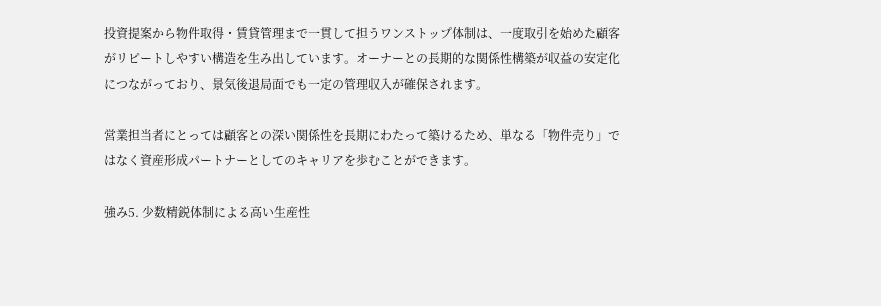投資提案から物件取得・賃貸管理まで一貫して担うワンストップ体制は、一度取引を始めた顧客がリピートしやすい構造を生み出しています。オーナーとの長期的な関係性構築が収益の安定化につながっており、景気後退局面でも一定の管理収入が確保されます。

営業担当者にとっては顧客との深い関係性を長期にわたって築けるため、単なる「物件売り」ではなく資産形成パートナーとしてのキャリアを歩むことができます。

強み5. 少数精鋭体制による高い生産性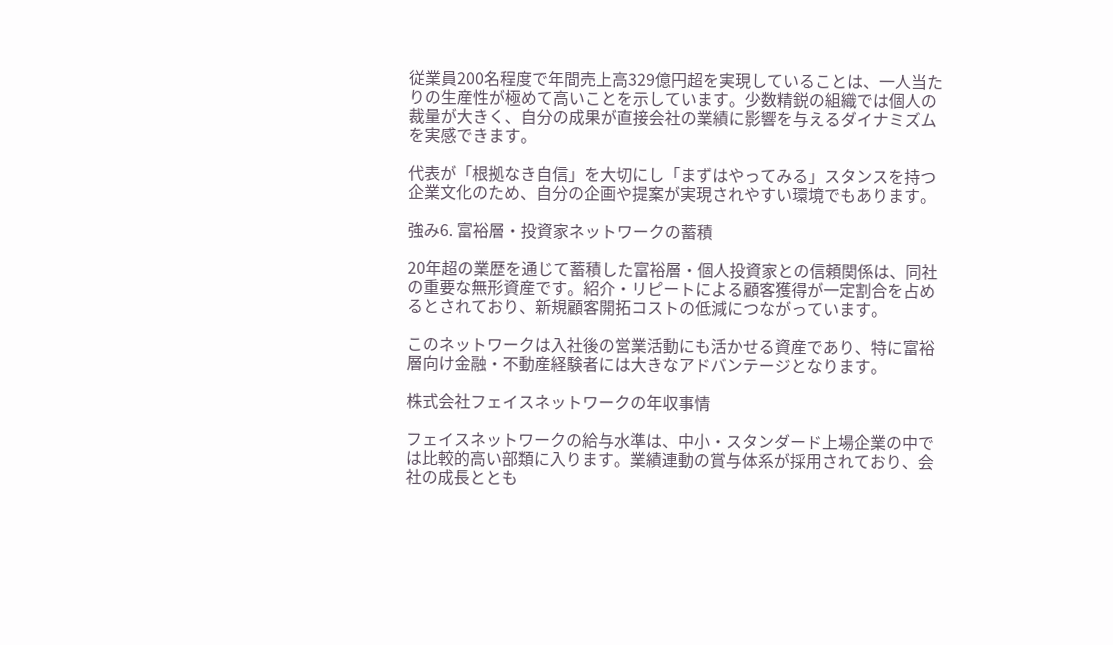従業員200名程度で年間売上高329億円超を実現していることは、一人当たりの生産性が極めて高いことを示しています。少数精鋭の組織では個人の裁量が大きく、自分の成果が直接会社の業績に影響を与えるダイナミズムを実感できます。

代表が「根拠なき自信」を大切にし「まずはやってみる」スタンスを持つ企業文化のため、自分の企画や提案が実現されやすい環境でもあります。

強み6. 富裕層・投資家ネットワークの蓄積

20年超の業歴を通じて蓄積した富裕層・個人投資家との信頼関係は、同社の重要な無形資産です。紹介・リピートによる顧客獲得が一定割合を占めるとされており、新規顧客開拓コストの低減につながっています。

このネットワークは入社後の営業活動にも活かせる資産であり、特に富裕層向け金融・不動産経験者には大きなアドバンテージとなります。

株式会社フェイスネットワークの年収事情

フェイスネットワークの給与水準は、中小・スタンダード上場企業の中では比較的高い部類に入ります。業績連動の賞与体系が採用されており、会社の成長ととも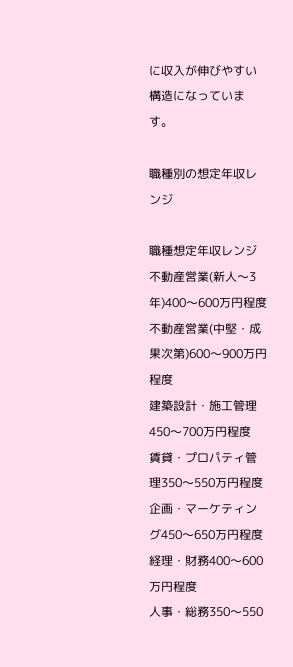に収入が伸びやすい構造になっています。

職種別の想定年収レンジ

職種想定年収レンジ
不動産営業(新人〜3年)400〜600万円程度
不動産営業(中堅・成果次第)600〜900万円程度
建築設計・施工管理450〜700万円程度
賃貸・プロパティ管理350〜550万円程度
企画・マーケティング450〜650万円程度
経理・財務400〜600万円程度
人事・総務350〜550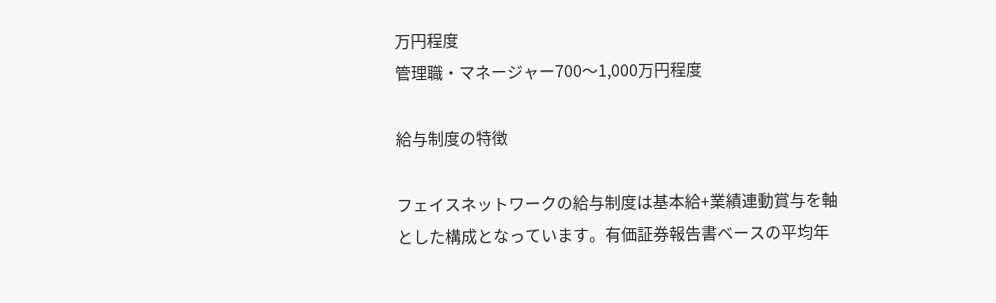万円程度
管理職・マネージャー700〜1,000万円程度

給与制度の特徴

フェイスネットワークの給与制度は基本給+業績連動賞与を軸とした構成となっています。有価証券報告書ベースの平均年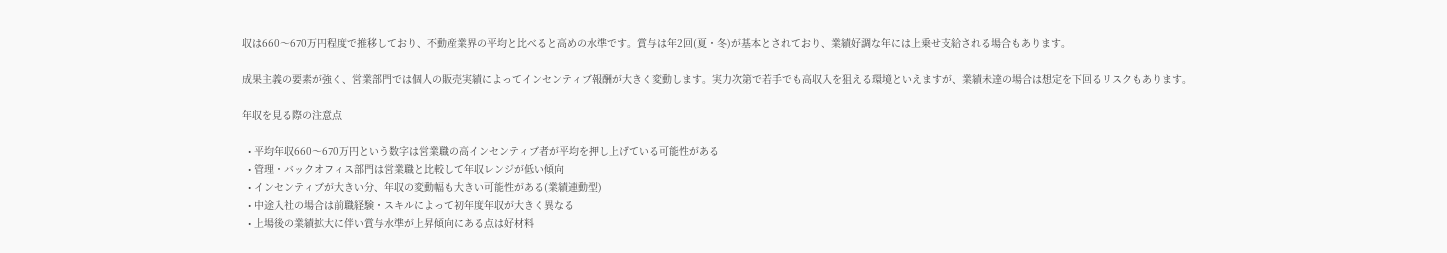収は660〜670万円程度で推移しており、不動産業界の平均と比べると高めの水準です。賞与は年2回(夏・冬)が基本とされており、業績好調な年には上乗せ支給される場合もあります。

成果主義の要素が強く、営業部門では個人の販売実績によってインセンティブ報酬が大きく変動します。実力次第で若手でも高収入を狙える環境といえますが、業績未達の場合は想定を下回るリスクもあります。

年収を見る際の注意点

  • 平均年収660〜670万円という数字は営業職の高インセンティブ者が平均を押し上げている可能性がある
  • 管理・バックオフィス部門は営業職と比較して年収レンジが低い傾向
  • インセンティブが大きい分、年収の変動幅も大きい可能性がある(業績連動型)
  • 中途入社の場合は前職経験・スキルによって初年度年収が大きく異なる
  • 上場後の業績拡大に伴い賞与水準が上昇傾向にある点は好材料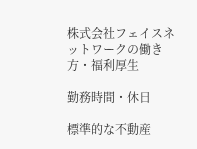株式会社フェイスネットワークの働き方・福利厚生

勤務時間・休日

標準的な不動産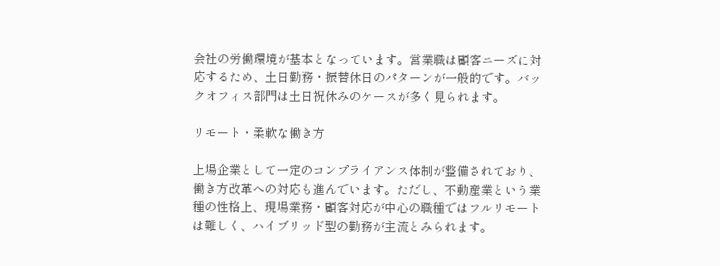会社の労働環境が基本となっています。営業職は顧客ニーズに対応するため、土日勤務・振替休日のパターンが一般的です。バックオフィス部門は土日祝休みのケースが多く見られます。

リモート・柔軟な働き方

上場企業として一定のコンプライアンス体制が整備されており、働き方改革への対応も進んでいます。ただし、不動産業という業種の性格上、現場業務・顧客対応が中心の職種ではフルリモートは難しく、ハイブリッド型の勤務が主流とみられます。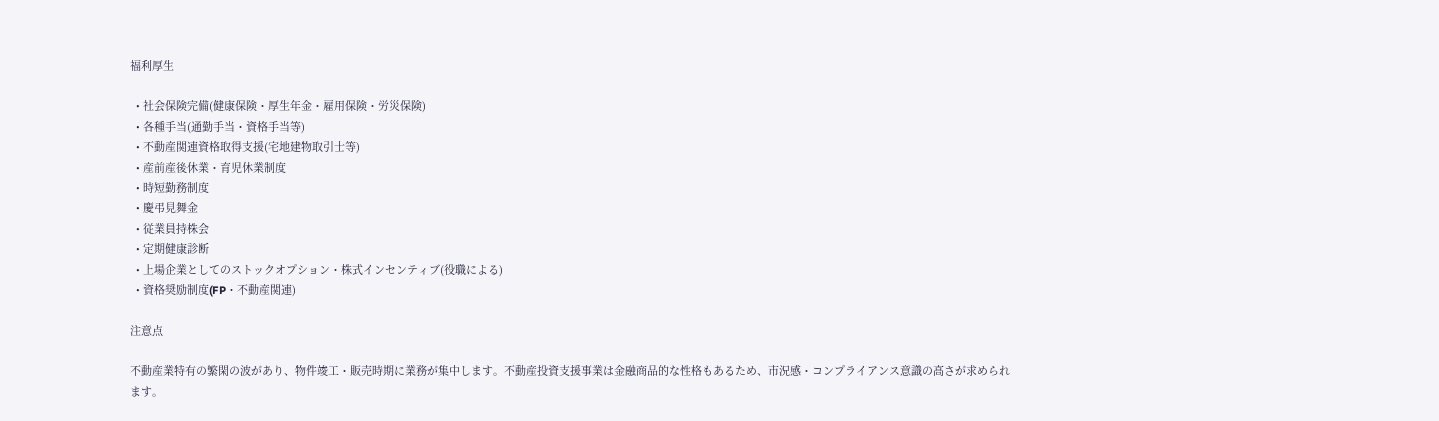福利厚生

  • 社会保険完備(健康保険・厚生年金・雇用保険・労災保険)
  • 各種手当(通勤手当・資格手当等)
  • 不動産関連資格取得支援(宅地建物取引士等)
  • 産前産後休業・育児休業制度
  • 時短勤務制度
  • 慶弔見舞金
  • 従業員持株会
  • 定期健康診断
  • 上場企業としてのストックオプション・株式インセンティブ(役職による)
  • 資格奨励制度(FP・不動産関連)

注意点

不動産業特有の繁閑の波があり、物件竣工・販売時期に業務が集中します。不動産投資支援事業は金融商品的な性格もあるため、市況感・コンプライアンス意識の高さが求められます。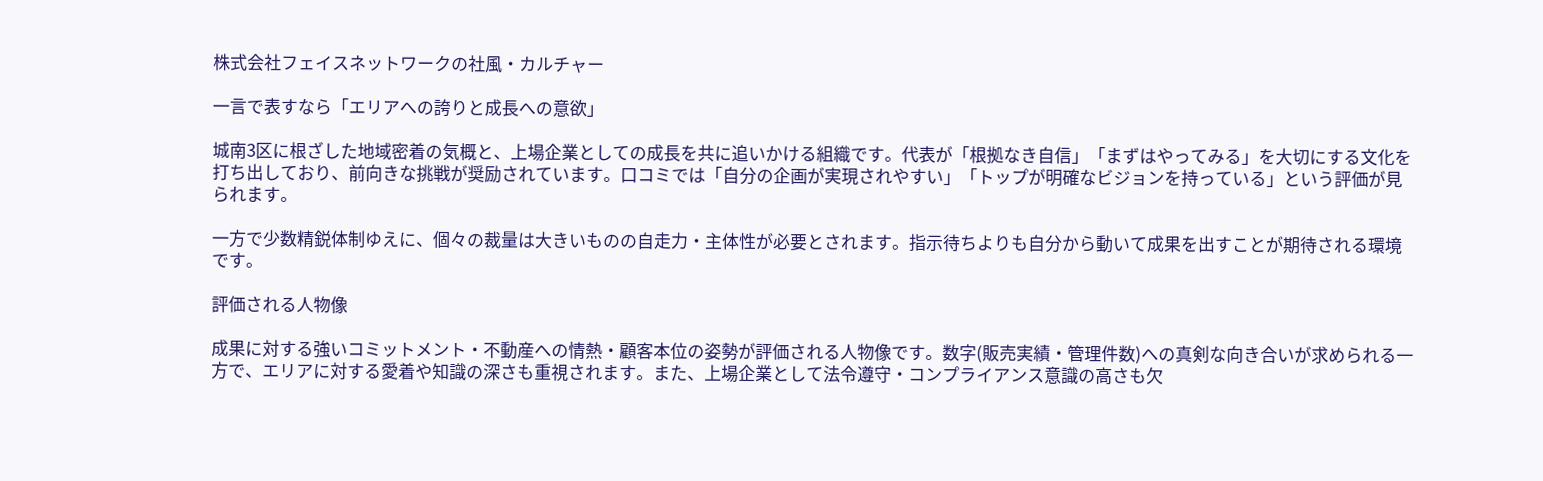株式会社フェイスネットワークの社風・カルチャー

一言で表すなら「エリアへの誇りと成長への意欲」

城南3区に根ざした地域密着の気概と、上場企業としての成長を共に追いかける組織です。代表が「根拠なき自信」「まずはやってみる」を大切にする文化を打ち出しており、前向きな挑戦が奨励されています。口コミでは「自分の企画が実現されやすい」「トップが明確なビジョンを持っている」という評価が見られます。

一方で少数精鋭体制ゆえに、個々の裁量は大きいものの自走力・主体性が必要とされます。指示待ちよりも自分から動いて成果を出すことが期待される環境です。

評価される人物像

成果に対する強いコミットメント・不動産への情熱・顧客本位の姿勢が評価される人物像です。数字(販売実績・管理件数)への真剣な向き合いが求められる一方で、エリアに対する愛着や知識の深さも重視されます。また、上場企業として法令遵守・コンプライアンス意識の高さも欠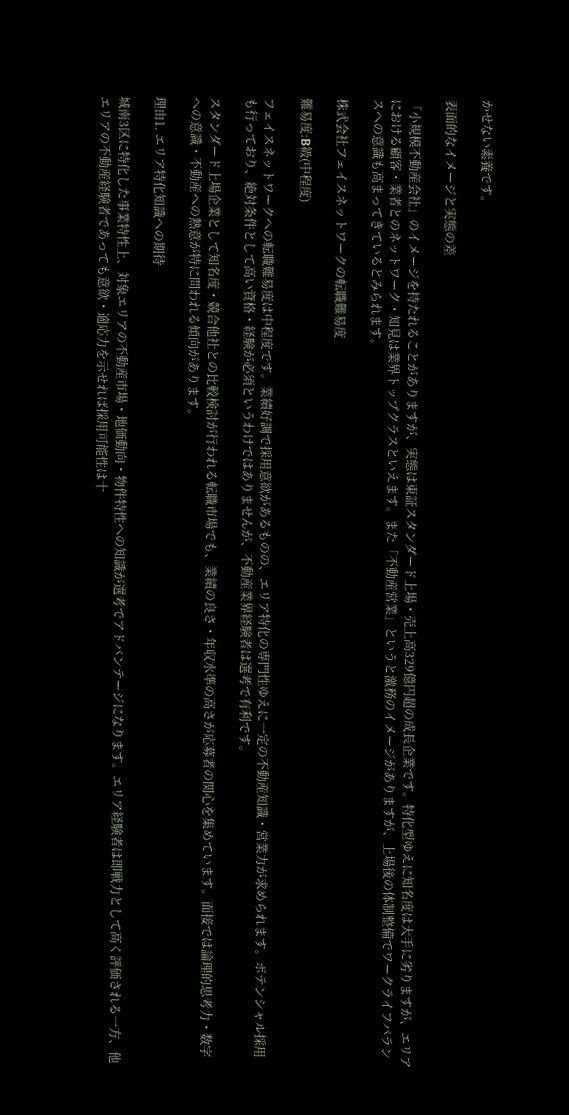かせない素養です。

表面的なイメージと実態の差

「小規模不動産会社」のイメージを持たれることがありますが、実態は東証スタンダード上場・売上高329億円超の成長企業です。特化型ゆえに知名度は大手に劣りますが、エリアにおける顧客・業者とのネットワーク・知見は業界トップクラスといえます。また「不動産営業」というと激務のイメージがありますが、上場後の体制整備でワークライフバランスへの意識も高まってきているとみられます。

株式会社フェイスネットワークの転職難易度

難易度:B級(中程度)

フェイスネットワークへの転職難易度は中程度です。業績好調で採用意欲があるものの、エリア特化の専門性ゆえに一定の不動産知識・営業力が求められます。ポテンシャル採用も行っており、絶対条件として高い資格・経験が必須というわけではありませんが、不動産業界経験者は選考で有利です。

スタンダード上場企業として知名度・競合他社との比較検討が行われる転職市場でも、業績の良さ・年収水準の高さが応募者の関心を集めています。面接では論理的思考力・数字への意識・不動産への熱意が特に問われる傾向があります。

理由1. エリア特化知識への期待

城南3区に特化した事業特性上、対象エリアの不動産市場・地価動向・物件特性への知識が選考でアドバンテージになります。エリア経験者は即戦力として高く評価される一方、他エリアの不動産経験者であっても意欲・適応力を示せれば採用可能性は十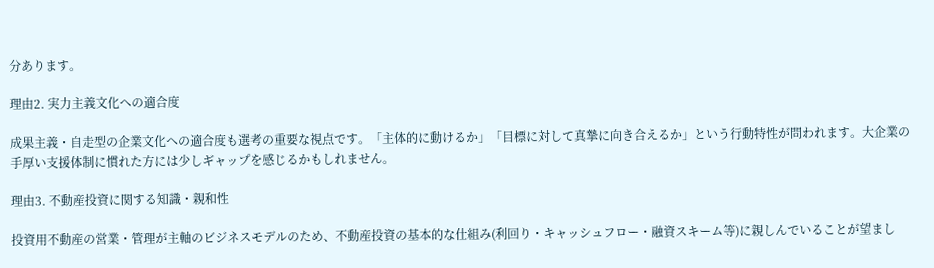分あります。

理由2. 実力主義文化への適合度

成果主義・自走型の企業文化への適合度も選考の重要な視点です。「主体的に動けるか」「目標に対して真摯に向き合えるか」という行動特性が問われます。大企業の手厚い支援体制に慣れた方には少しギャップを感じるかもしれません。

理由3. 不動産投資に関する知識・親和性

投資用不動産の営業・管理が主軸のビジネスモデルのため、不動産投資の基本的な仕組み(利回り・キャッシュフロー・融資スキーム等)に親しんでいることが望まし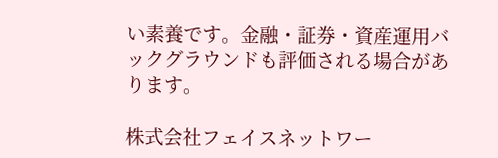い素養です。金融・証券・資産運用バックグラウンドも評価される場合があります。

株式会社フェイスネットワー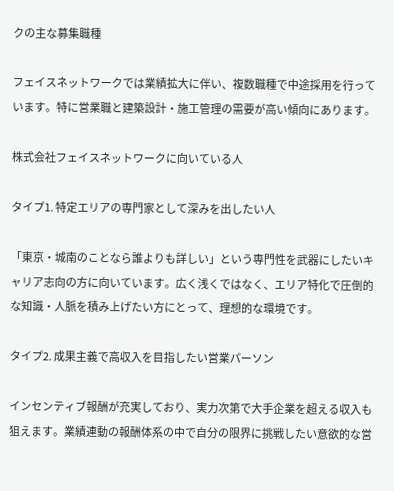クの主な募集職種

フェイスネットワークでは業績拡大に伴い、複数職種で中途採用を行っています。特に営業職と建築設計・施工管理の需要が高い傾向にあります。

株式会社フェイスネットワークに向いている人

タイプ1. 特定エリアの専門家として深みを出したい人

「東京・城南のことなら誰よりも詳しい」という専門性を武器にしたいキャリア志向の方に向いています。広く浅くではなく、エリア特化で圧倒的な知識・人脈を積み上げたい方にとって、理想的な環境です。

タイプ2. 成果主義で高収入を目指したい営業パーソン

インセンティブ報酬が充実しており、実力次第で大手企業を超える収入も狙えます。業績連動の報酬体系の中で自分の限界に挑戦したい意欲的な営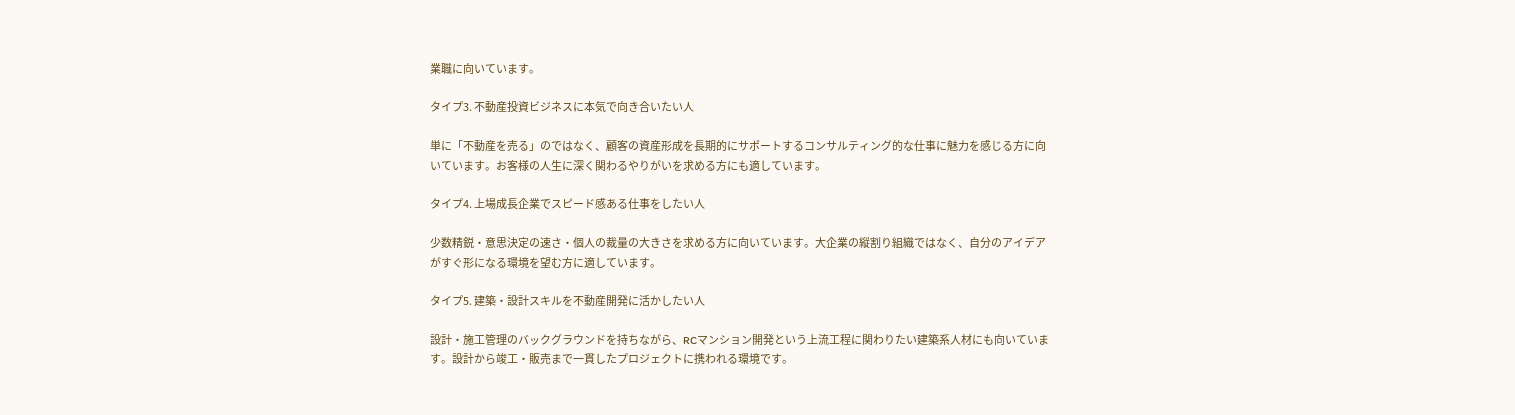業職に向いています。

タイプ3. 不動産投資ビジネスに本気で向き合いたい人

単に「不動産を売る」のではなく、顧客の資産形成を長期的にサポートするコンサルティング的な仕事に魅力を感じる方に向いています。お客様の人生に深く関わるやりがいを求める方にも適しています。

タイプ4. 上場成長企業でスピード感ある仕事をしたい人

少数精鋭・意思決定の速さ・個人の裁量の大きさを求める方に向いています。大企業の縦割り組織ではなく、自分のアイデアがすぐ形になる環境を望む方に適しています。

タイプ5. 建築・設計スキルを不動産開発に活かしたい人

設計・施工管理のバックグラウンドを持ちながら、RCマンション開発という上流工程に関わりたい建築系人材にも向いています。設計から竣工・販売まで一貫したプロジェクトに携われる環境です。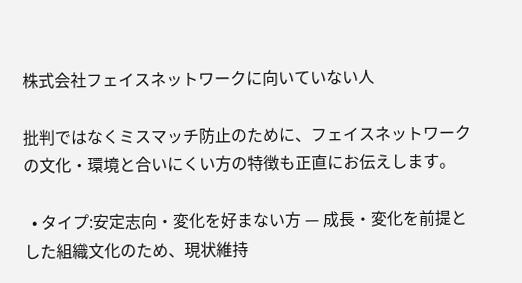株式会社フェイスネットワークに向いていない人

批判ではなくミスマッチ防止のために、フェイスネットワークの文化・環境と合いにくい方の特徴も正直にお伝えします。

  • タイプ:安定志向・変化を好まない方 — 成長・変化を前提とした組織文化のため、現状維持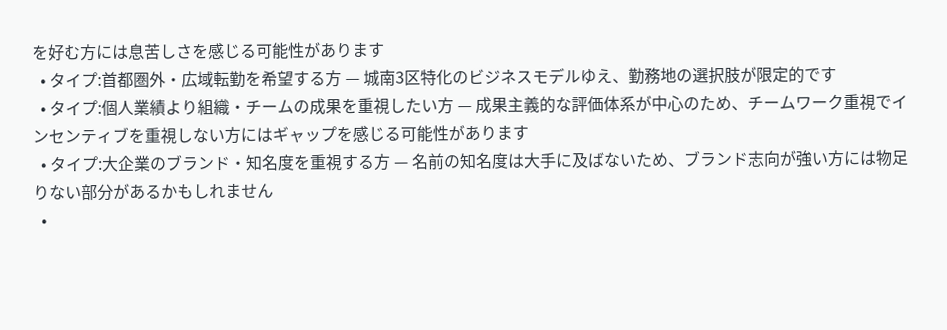を好む方には息苦しさを感じる可能性があります
  • タイプ:首都圏外・広域転勤を希望する方 — 城南3区特化のビジネスモデルゆえ、勤務地の選択肢が限定的です
  • タイプ:個人業績より組織・チームの成果を重視したい方 — 成果主義的な評価体系が中心のため、チームワーク重視でインセンティブを重視しない方にはギャップを感じる可能性があります
  • タイプ:大企業のブランド・知名度を重視する方 — 名前の知名度は大手に及ばないため、ブランド志向が強い方には物足りない部分があるかもしれません
  •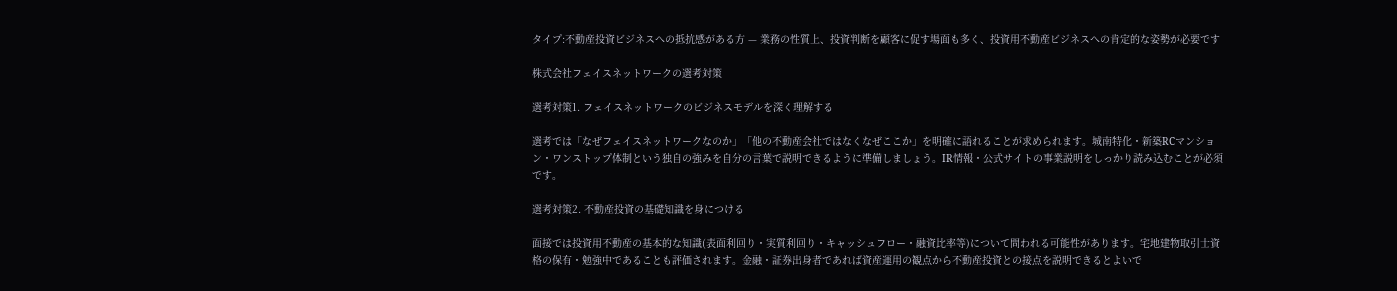タイプ:不動産投資ビジネスへの抵抗感がある方 — 業務の性質上、投資判断を顧客に促す場面も多く、投資用不動産ビジネスへの肯定的な姿勢が必要です

株式会社フェイスネットワークの選考対策

選考対策1. フェイスネットワークのビジネスモデルを深く理解する

選考では「なぜフェイスネットワークなのか」「他の不動産会社ではなくなぜここか」を明確に語れることが求められます。城南特化・新築RCマンション・ワンストップ体制という独自の強みを自分の言葉で説明できるように準備しましょう。IR情報・公式サイトの事業説明をしっかり読み込むことが必須です。

選考対策2. 不動産投資の基礎知識を身につける

面接では投資用不動産の基本的な知識(表面利回り・実質利回り・キャッシュフロー・融資比率等)について問われる可能性があります。宅地建物取引士資格の保有・勉強中であることも評価されます。金融・証券出身者であれば資産運用の観点から不動産投資との接点を説明できるとよいで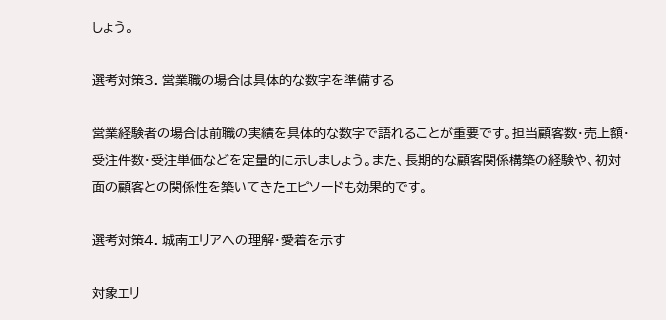しょう。

選考対策3. 営業職の場合は具体的な数字を準備する

営業経験者の場合は前職の実績を具体的な数字で語れることが重要です。担当顧客数・売上額・受注件数・受注単価などを定量的に示しましょう。また、長期的な顧客関係構築の経験や、初対面の顧客との関係性を築いてきたエピソードも効果的です。

選考対策4. 城南エリアへの理解・愛着を示す

対象エリ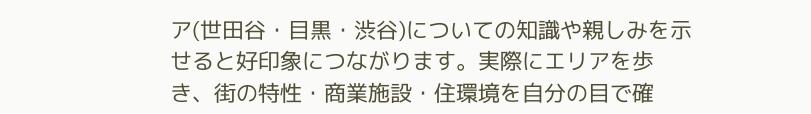ア(世田谷・目黒・渋谷)についての知識や親しみを示せると好印象につながります。実際にエリアを歩き、街の特性・商業施設・住環境を自分の目で確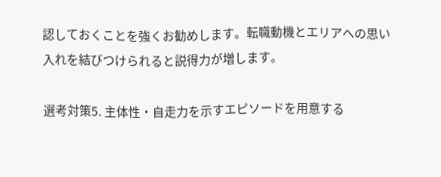認しておくことを強くお勧めします。転職動機とエリアへの思い入れを結びつけられると説得力が増します。

選考対策5. 主体性・自走力を示すエピソードを用意する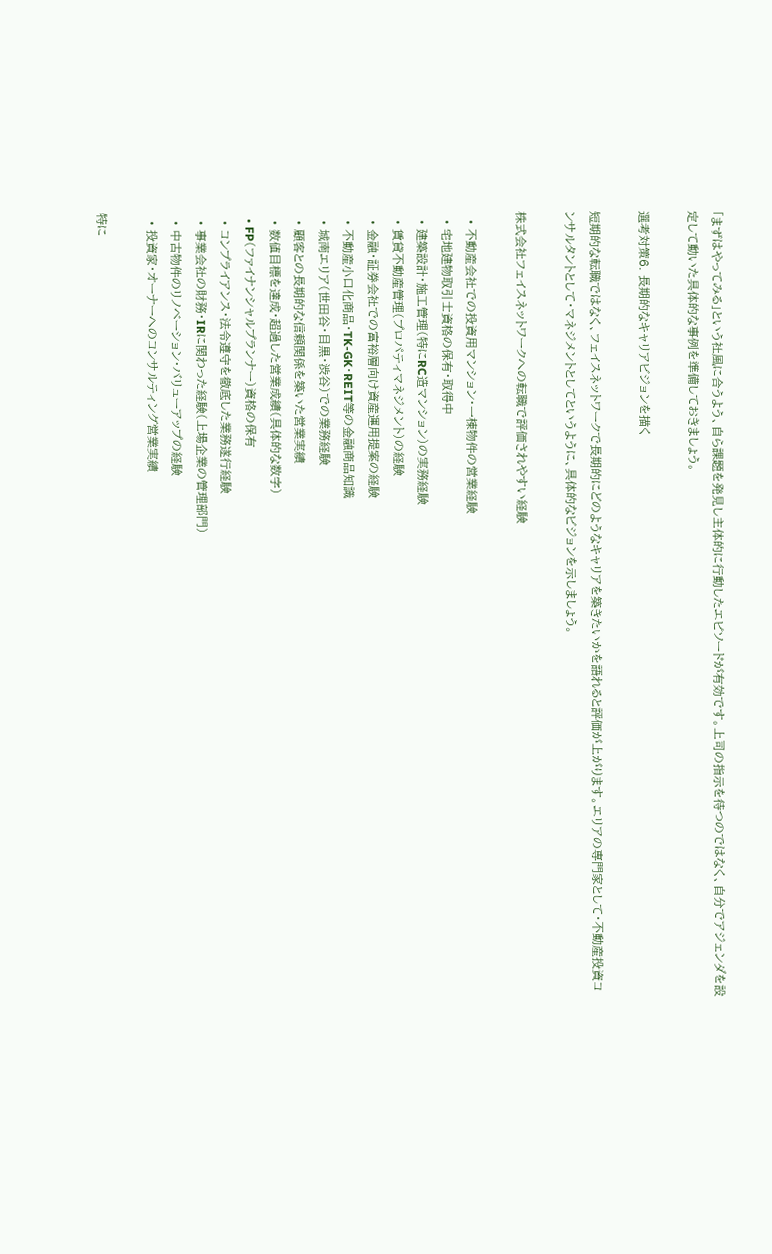「まずはやってみる」という社風に合うよう、自ら課題を発見し主体的に行動したエピソードが有効です。上司の指示を待つのではなく、自分でアジェンダを設定して動いた具体的な事例を準備しておきましょう。

選考対策6. 長期的なキャリアビジョンを描く

短期的な転職ではなく、フェイスネットワークで長期的にどのようなキャリアを築きたいかを語れると評価が上がります。エリアの専門家として・不動産投資コンサルタントとして・マネジメントとしてというように、具体的なビジョンを示しましょう。

株式会社フェイスネットワークへの転職で評価されやすい経験

  • 不動産会社での投資用マンション・一棟物件の営業経験
  • 宅地建物取引士資格の保有・取得中
  • 建築設計・施工管理(特にRC造マンション)の実務経験
  • 賃貸不動産管理(プロパティマネジメント)の経験
  • 金融・証券会社での富裕層向け資産運用提案の経験
  • 不動産小口化商品・TK-GK・REIT等の金融商品知識
  • 城南エリア(世田谷・目黒・渋谷)での業務経験
  • 顧客との長期的な信頼関係を築いた営業実績
  • 数値目標を達成・超過した営業成績(具体的な数字)
  • FP(ファイナンシャルプランナー)資格の保有
  • コンプライアンス・法令遵守を徹底した業務遂行経験
  • 事業会社の財務・IRに関わった経験(上場企業の管理部門)
  • 中古物件のリノベーション・バリューアップの経験
  • 投資家・オーナーへのコンサルティング営業実績

特に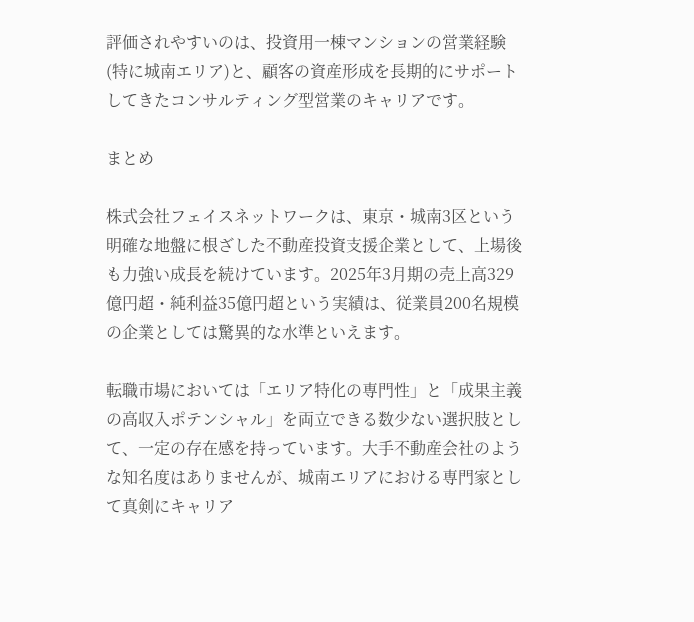評価されやすいのは、投資用一棟マンションの営業経験(特に城南エリア)と、顧客の資産形成を長期的にサポートしてきたコンサルティング型営業のキャリアです。

まとめ

株式会社フェイスネットワークは、東京・城南3区という明確な地盤に根ざした不動産投資支援企業として、上場後も力強い成長を続けています。2025年3月期の売上高329億円超・純利益35億円超という実績は、従業員200名規模の企業としては驚異的な水準といえます。

転職市場においては「エリア特化の専門性」と「成果主義の高収入ポテンシャル」を両立できる数少ない選択肢として、一定の存在感を持っています。大手不動産会社のような知名度はありませんが、城南エリアにおける専門家として真剣にキャリア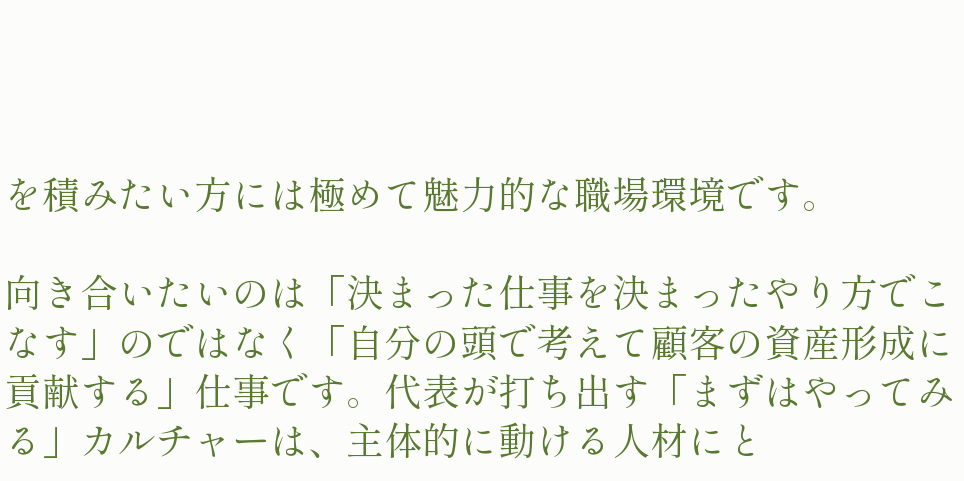を積みたい方には極めて魅力的な職場環境です。

向き合いたいのは「決まった仕事を決まったやり方でこなす」のではなく「自分の頭で考えて顧客の資産形成に貢献する」仕事です。代表が打ち出す「まずはやってみる」カルチャーは、主体的に動ける人材にと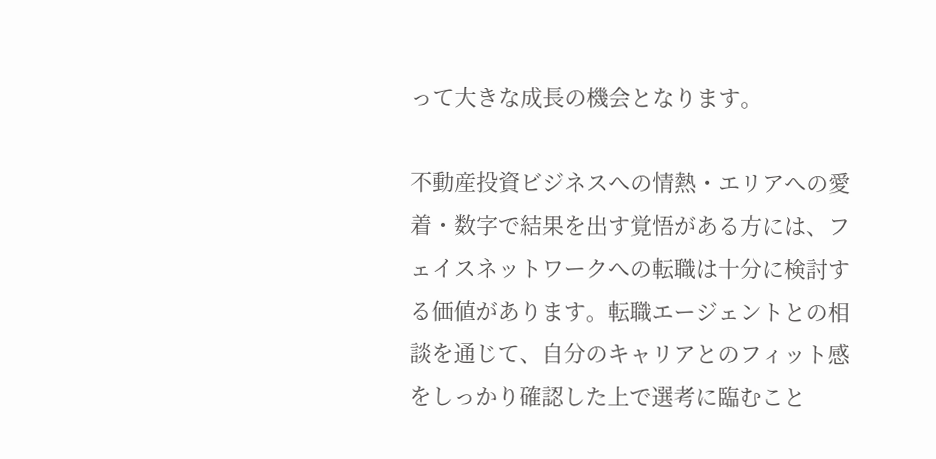って大きな成長の機会となります。

不動産投資ビジネスへの情熱・エリアへの愛着・数字で結果を出す覚悟がある方には、フェイスネットワークへの転職は十分に検討する価値があります。転職エージェントとの相談を通じて、自分のキャリアとのフィット感をしっかり確認した上で選考に臨むこと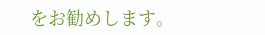をお勧めします。